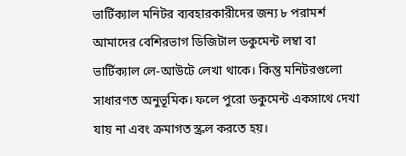ভার্টিক্যাল মনিটর ব্যবহারকারীদের জন্য ৮ পরামর্শ
আমাদের বেশিরভাগ ডিজিটাল ডকুমেন্ট লম্বা বা ভার্টিক্যাল লে-আউটে লেখা থাকে। কিন্তু মনিটরগুলো সাধারণত অনুভূমিক। ফলে পুরো ডকুমেন্ট একসাথে দেখা যায় না এবং ক্রমাগত স্ক্রল করতে হয়।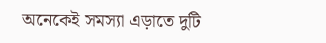অনেকেই সমস্যা এড়াতে দুটি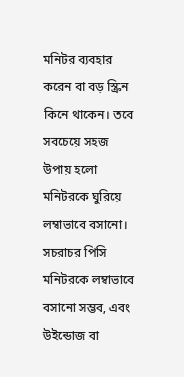মনিটর ব্যবহার করেন বা বড় স্ক্রিন কিনে থাকেন। তবে সবচেয়ে সহজ উপায় হলো মনিটরকে ঘুরিয়ে লম্বাভাবে বসানো।
সচরাচর পিসি মনিটরকে লম্বাভাবে বসানো সম্ভব, এবং উইন্ডোজ বা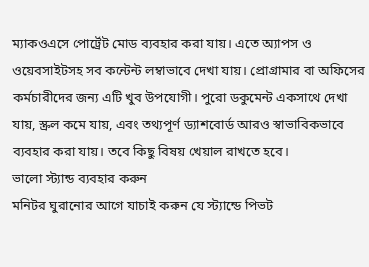ম্যাকওএসে পোর্ট্রেট মোড ব্যবহার করা যায়। এতে অ্যাপস ও ওয়েবসাইটসহ সব কন্টেন্ট লম্বাভাবে দেখা যায়। প্রোগ্রামার বা অফিসের কর্মচারীদের জন্য এটি খুব উপযোগী। পুরো ডকুমেন্ট একসাথে দেখা যায়, স্ক্রল কমে যায়, এবং তথ্যপূর্ণ ড্যাশবোর্ড আরও স্বাভাবিকভাবে ব্যবহার করা যায়। তবে কিছু বিষয় খেয়াল রাখতে হবে।
ভালো স্ট্যান্ড ব্যবহার করুন
মনিটর ঘুরানোর আগে যাচাই করুন যে স্ট্যান্ডে পিভট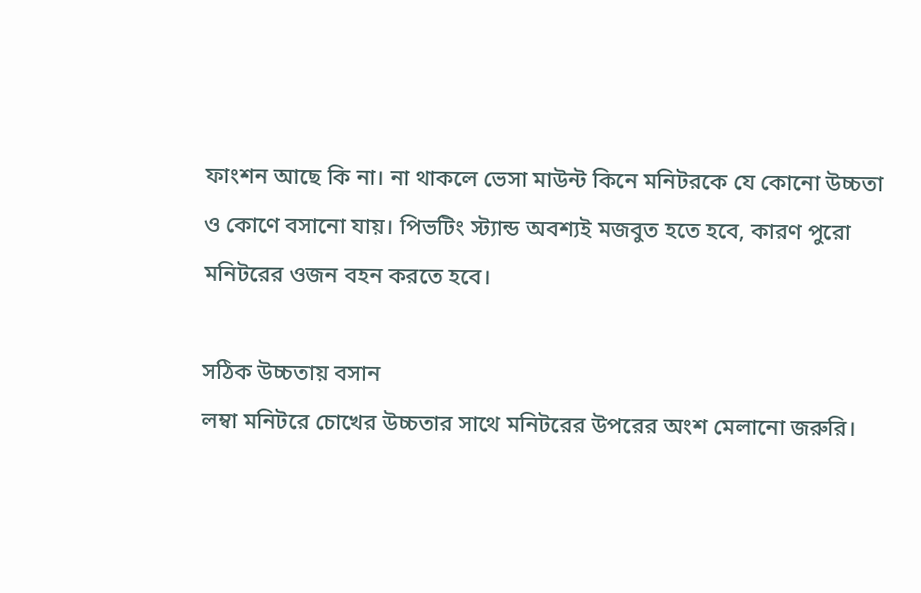ফাংশন আছে কি না। না থাকলে ভেসা মাউন্ট কিনে মনিটরকে যে কোনো উচ্চতা ও কোণে বসানো যায়। পিভটিং স্ট্যান্ড অবশ্যই মজবুত হতে হবে, কারণ পুরো মনিটরের ওজন বহন করতে হবে।

সঠিক উচ্চতায় বসান
লম্বা মনিটরে চোখের উচ্চতার সাথে মনিটরের উপরের অংশ মেলানো জরুরি।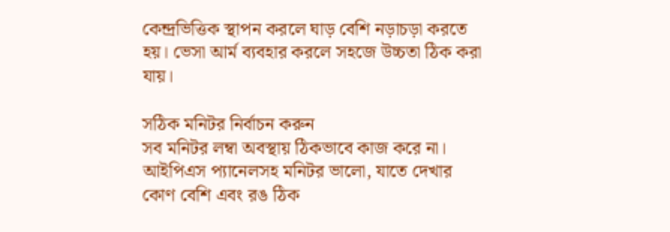কেন্দ্রভিত্তিক স্থাপন করলে ঘাড় বেশি নড়াচড়া করতে হয়। ভেসা আর্ম ব্যবহার করলে সহজে উচ্চতা ঠিক করা যায়।

সঠিক মনিটর নির্বাচন করুন
সব মনিটর লম্বা অবস্থায় ঠিকভাবে কাজ করে না। আইপিএস প্যানেলসহ মনিটর ভালো, যাতে দেখার কোণ বেশি এবং রঙ ঠিক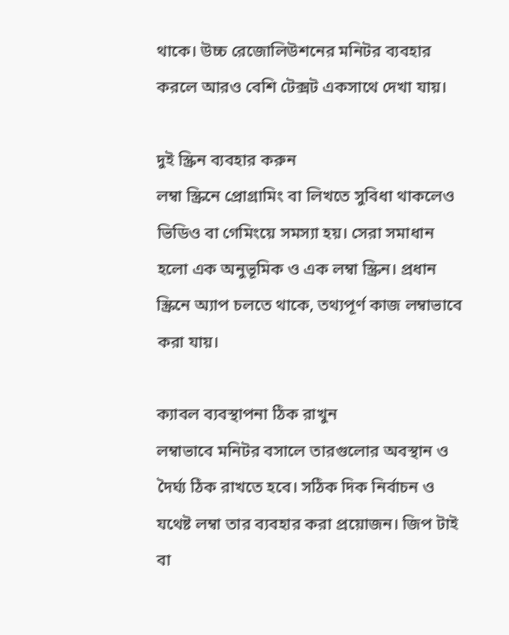থাকে। উচ্চ রেজোলিউশনের মনিটর ব্যবহার করলে আরও বেশি টেক্সট একসাথে দেখা যায়।

দুই স্ক্রিন ব্যবহার করুন
লম্বা স্ক্রিনে প্রোগ্রামিং বা লিখতে সুবিধা থাকলেও ভিডিও বা গেমিংয়ে সমস্যা হয়। সেরা সমাধান হলো এক অনুভূমিক ও এক লম্বা স্ক্রিন। প্রধান স্ক্রিনে অ্যাপ চলতে থাকে, তথ্যপূর্ণ কাজ লম্বাভাবে করা যায়।

ক্যাবল ব্যবস্থাপনা ঠিক রাখুন
লম্বাভাবে মনিটর বসালে তারগুলোর অবস্থান ও দৈর্ঘ্য ঠিক রাখতে হবে। সঠিক দিক নির্বাচন ও যথেষ্ট লম্বা তার ব্যবহার করা প্রয়োজন। জিপ টাই বা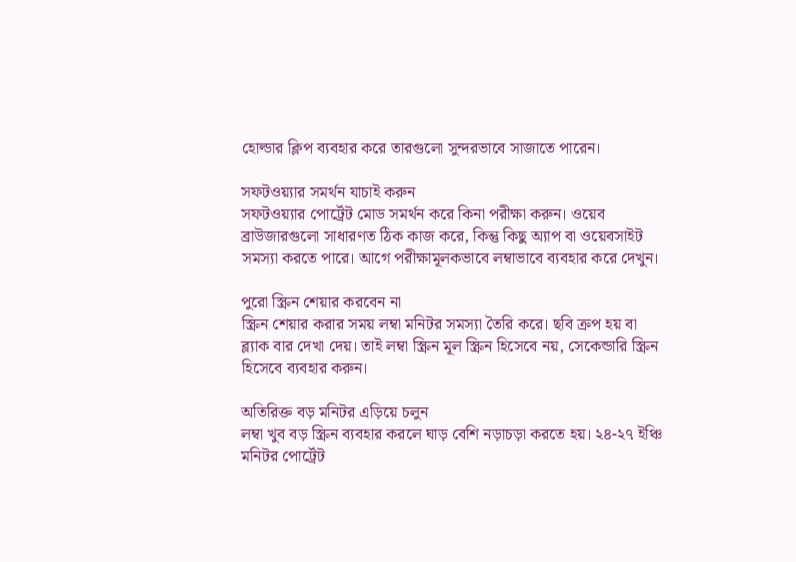হোল্ডার ক্লিপ ব্যবহার করে তারগুলো সুন্দরভাবে সাজাতে পারেন।

সফটওয়্যার সমর্থন যাচাই করুন
সফটওয়্যার পোর্ট্রেট মোড সমর্থন করে কিনা পরীক্ষা করুন। ওয়েব ব্রাউজারগুলো সাধারণত ঠিক কাজ করে, কিন্তু কিছু অ্যাপ বা ওয়েবসাইট সমস্যা করতে পারে। আগে পরীক্ষামূলকভাবে লম্বাভাবে ব্যবহার করে দেখুন।

পুরো স্ক্রিন শেয়ার করবেন না
স্ক্রিন শেয়ার করার সময় লম্বা মনিটর সমস্যা তৈরি করে। ছবি ক্রপ হয় বা ব্ল্যাক বার দেখা দেয়। তাই লম্বা স্ক্রিন মূল স্ক্রিন হিসেবে নয়, সেকেন্ডারি স্ক্রিন হিসেবে ব্যবহার করুন।

অতিরিক্ত বড় মনিটর এড়িয়ে চলুন
লম্বা খুব বড় স্ক্রিন ব্যবহার করলে ঘাড় বেশি নড়াচড়া করতে হয়। ২৪-২৭ ইঞ্চি মনিটর পোর্ট্রেট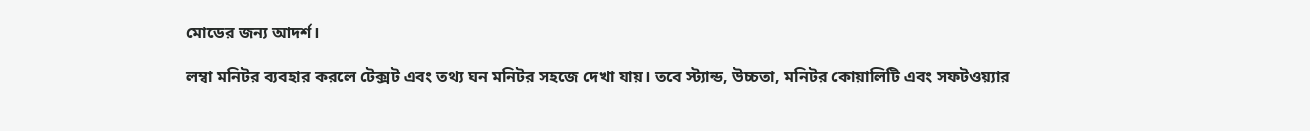মোডের জন্য আদর্শ।

লম্বা মনিটর ব্যবহার করলে টেক্সট এবং তথ্য ঘন মনিটর সহজে দেখা যায়। তবে স্ট্যান্ড, উচ্চতা, মনিটর কোয়ালিটি এবং সফটওয়্যার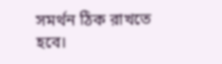সমর্থন ঠিক রাখতে হবে।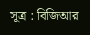সূত্র : বিজিআর